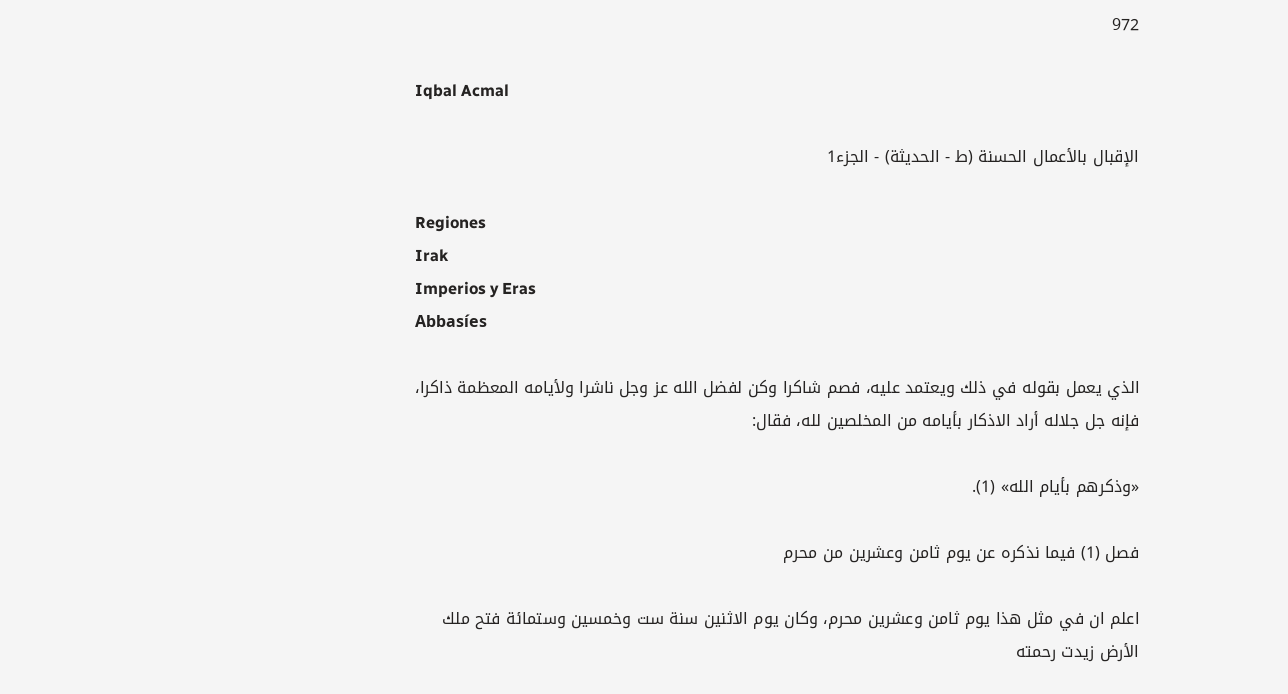972

Iqbal Acmal

الإقبال بالأعمال الحسنة (ط - الحديثة) - الجزء1

Regiones
Irak
Imperios y Eras
Abbasíes

الذي يعمل بقوله في ذلك ويعتمد عليه، فصم شاكرا وكن لفضل الله عز وجل ناشرا ولأيامه المعظمة ذاكرا، فإنه جل جلاله أراد الاذكار بأيامه من المخلصين لله، فقال:

«وذكرهم بأيام الله» (1).

فصل (1) فيما نذكره عن يوم ثامن وعشرين من محرم

اعلم ان في مثل هذا يوم ثامن وعشرين محرم، وكان يوم الاثنين سنة ست وخمسين وستمائة فتح ملك الأرض زيدت رحمته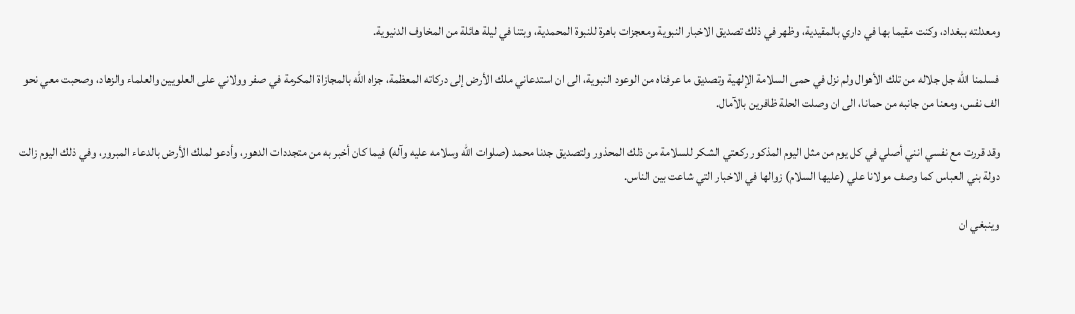ومعدلته ببغداد، وكنت مقيما بها في داري بالمقيدية، وظهر في ذلك تصديق الاخبار النبوية ومعجزات باهرة للنبوة المحمدية، وبتنا في ليلة هائلة من المخاوف الدنيوية.

فسلمنا الله جل جلاله من تلك الأهوال ولم نزل في حمى السلامة الإلهية وتصديق ما عرفناه من الوعود النبوية، الى ان استدعاني ملك الأرض إلى دركاته المعظمة، جزاه الله بالمجازاة المكرمة في صفر وولاني على العلويين والعلماء والزهاد، وصحبت معي نحو الف نفس، ومعنا من جانبه من حمانا، الى ان وصلت الحلة ظافرين بالآمال.

وقد قررت مع نفسي انني أصلي في كل يوم من مثل اليوم المذكور ركعتي الشكر للسلامة من ذلك المحذور ولتصديق جدنا محمد (صلوات الله وسلامه عليه وآله) فيما كان أخبر به من متجددات الدهور، وأدعو لملك الأرض بالدعاء المبرور، وفي ذلك اليوم زالت دولة بني العباس كما وصف مولانا علي (عليها السلام) زوالها في الاخبار التي شاعت بين الناس.

وينبغي ان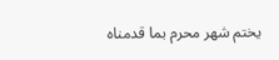يختم شهر محرم بما قدمناه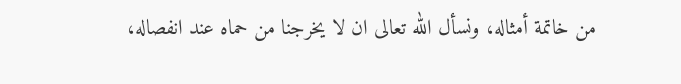من خاتمة أمثاله، ونسأل الله تعالى ان لا يخرجنا من حماه عند انفصاله،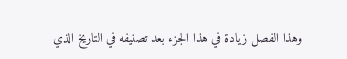وهذا الفصل زيادة في هذا الجزء بعد تصنيفه في التاريخ الذي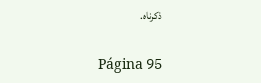ذكرناه.

Página 95